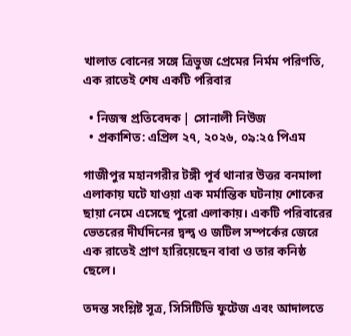খালাত বোনের সঙ্গে ত্রিভুজ প্রেমের নির্মম পরিণতি, এক রাতেই শেষ একটি পরিবার

  • নিজস্ব প্রতিবেদক | সোনালী নিউজ
  • প্রকাশিত: এপ্রিল ২৭, ২০২৬, ০৯:২৫ পিএম

গাজীপুর মহানগরীর টঙ্গী পূর্ব থানার উত্তর বনমালা এলাকায় ঘটে যাওয়া এক মর্মান্তিক ঘটনায় শোকের ছায়া নেমে এসেছে পুরো এলাকায়। একটি পরিবারের ভেতরের দীর্ঘদিনের দ্বন্দ্ব ও জটিল সম্পর্কের জেরে এক রাতেই প্রাণ হারিয়েছেন বাবা ও তার কনিষ্ঠ ছেলে।

তদন্ত সংশ্লিষ্ট সূত্র, সিসিটিভি ফুটেজ এবং আদালতে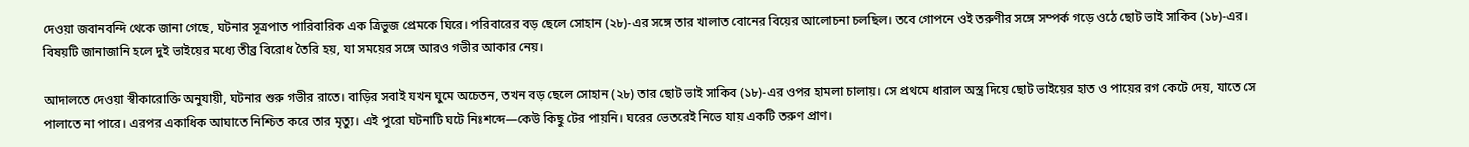দেওয়া জবানবন্দি থেকে জানা গেছে, ঘটনার সূত্রপাত পারিবারিক এক ত্রিভুজ প্রেমকে ঘিরে। পরিবারের বড় ছেলে সোহান (২৮)-এর সঙ্গে তার খালাত বোনের বিয়ের আলোচনা চলছিল। তবে গোপনে ওই তরুণীর সঙ্গে সম্পর্ক গড়ে ওঠে ছোট ভাই সাকিব (১৮)-এর। বিষয়টি জানাজানি হলে দুই ভাইয়ের মধ্যে তীব্র বিরোধ তৈরি হয়, যা সময়ের সঙ্গে আরও গভীর আকার নেয়।

আদালতে দেওয়া স্বীকারোক্তি অনুযায়ী, ঘটনার শুরু গভীর রাতে। বাড়ির সবাই যখন ঘুমে অচেতন, তখন বড় ছেলে সোহান (২৮) তার ছোট ভাই সাকিব (১৮)-এর ওপর হামলা চালায়। সে প্রথমে ধারাল অস্ত্র দিয়ে ছোট ভাইয়ের হাত ও পায়ের রগ কেটে দেয়, যাতে সে পালাতে না পারে। এরপর একাধিক আঘাতে নিশ্চিত করে তার মৃত্যু। এই পুরো ঘটনাটি ঘটে নিঃশব্দে—কেউ কিছু টের পায়নি। ঘরের ভেতরেই নিভে যায় একটি তরুণ প্রাণ।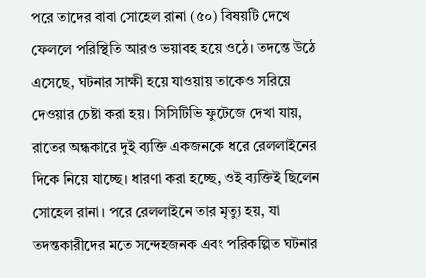পরে তাদের বাবা সোহেল রানা (৫০) বিষয়টি দেখে ফেললে পরিস্থিতি আরও ভয়াবহ হয়ে ওঠে। তদন্তে উঠে এসেছে, ঘটনার সাক্ষী হয়ে যাওয়ায় তাকেও সরিয়ে দেওয়ার চেষ্টা করা হয়। সিসিটিভি ফুটেজে দেখা যায়, রাতের অন্ধকারে দুই ব্যক্তি একজনকে ধরে রেললাইনের দিকে নিয়ে যাচ্ছে। ধারণা করা হচ্ছে, ওই ব্যক্তিই ছিলেন সোহেল রানা। পরে রেললাইনে তার মৃত্যু হয়, যা তদন্তকারীদের মতে সন্দেহজনক এবং পরিকল্পিত ঘটনার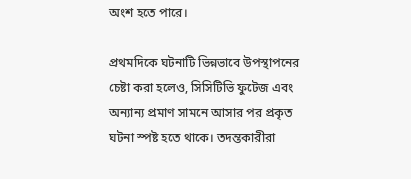অংশ হতে পারে।

প্রথমদিকে ঘটনাটি ভিন্নভাবে উপস্থাপনের চেষ্টা করা হলেও, সিসিটিভি ফুটেজ এবং অন্যান্য প্রমাণ সামনে আসার পর প্রকৃত ঘটনা স্পষ্ট হতে থাকে। তদন্তকারীরা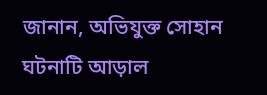জানান, অভিযুক্ত সোহান ঘটনাটি আড়াল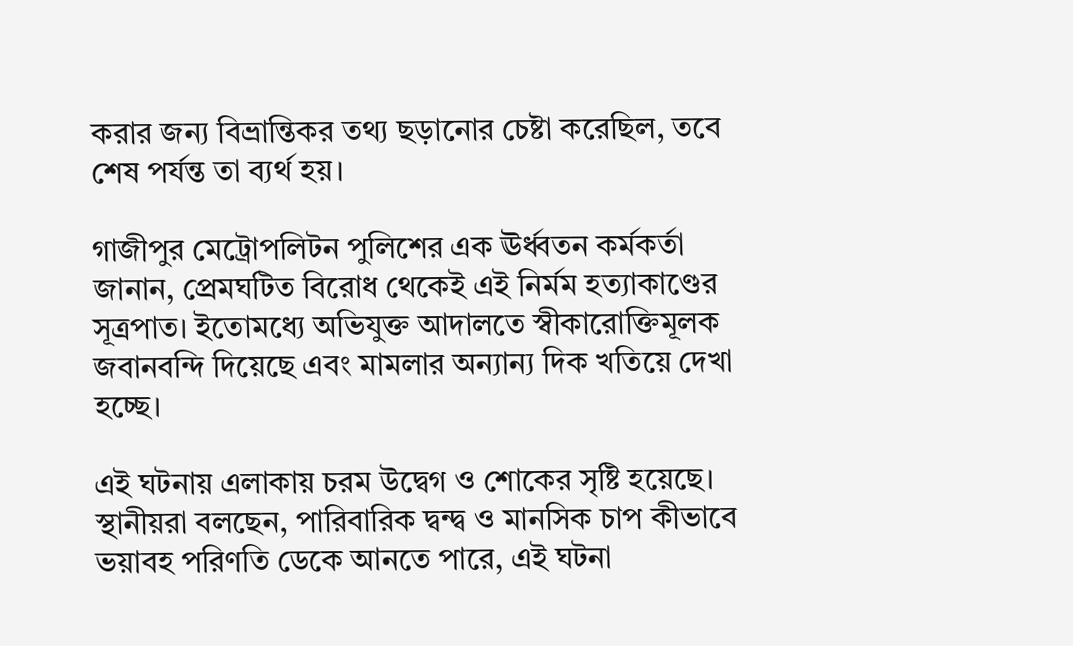করার জন্য বিভ্রান্তিকর তথ্য ছড়ানোর চেষ্টা করেছিল, তবে শেষ পর্যন্ত তা ব্যর্থ হয়।

গাজীপুর মেট্রোপলিটন পুলিশের এক ঊর্ধ্বতন কর্মকর্তা জানান, প্রেমঘটিত বিরোধ থেকেই এই নির্মম হত্যাকাণ্ডের সূত্রপাত। ইতোমধ্যে অভিযুক্ত আদালতে স্বীকারোক্তিমূলক জবানবন্দি দিয়েছে এবং মামলার অন্যান্য দিক খতিয়ে দেখা হচ্ছে।

এই ঘটনায় এলাকায় চরম উদ্বেগ ও শোকের সৃষ্টি হয়েছে। স্থানীয়রা বলছেন, পারিবারিক দ্বন্দ্ব ও মানসিক চাপ কীভাবে ভয়াবহ পরিণতি ডেকে আনতে পারে, এই ঘটনা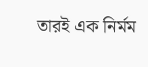তারই এক নির্মম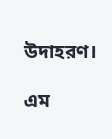উদাহরণ।

এম